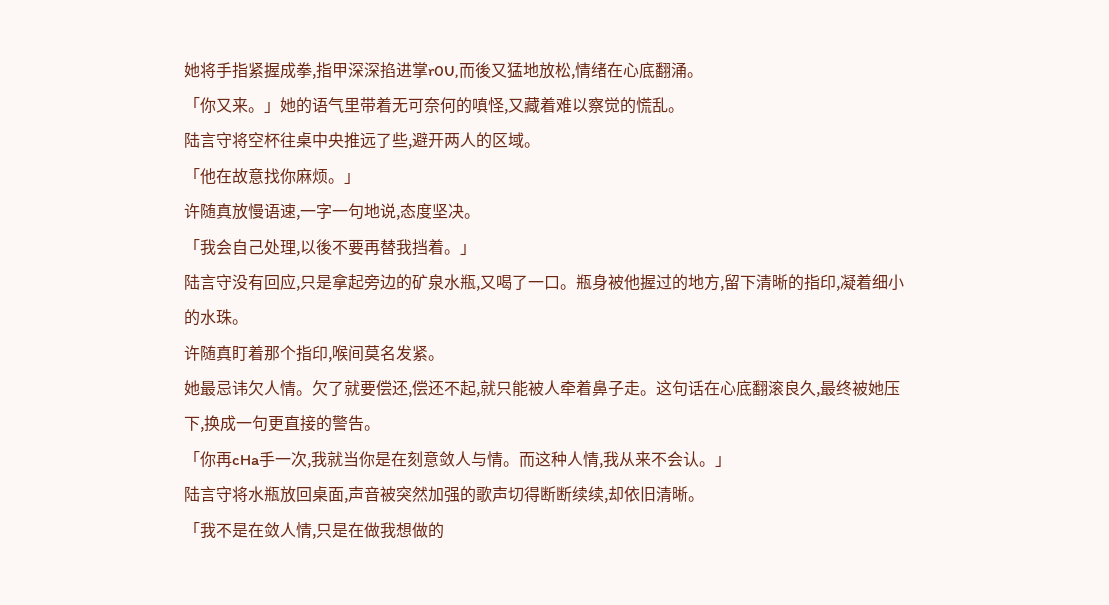她将手指紧握成拳,指甲深深掐进掌r0U,而後又猛地放松,情绪在心底翻涌。
「你又来。」她的语气里带着无可奈何的嗔怪,又藏着难以察觉的慌乱。
陆言守将空杯往桌中央推远了些,避开两人的区域。
「他在故意找你麻烦。」
许随真放慢语速,一字一句地说,态度坚决。
「我会自己处理,以後不要再替我挡着。」
陆言守没有回应,只是拿起旁边的矿泉水瓶,又喝了一口。瓶身被他握过的地方,留下清晰的指印,凝着细小的水珠。
许随真盯着那个指印,喉间莫名发紧。
她最忌讳欠人情。欠了就要偿还,偿还不起,就只能被人牵着鼻子走。这句话在心底翻滚良久,最终被她压下,换成一句更直接的警告。
「你再cHa手一次,我就当你是在刻意敛人与情。而这种人情,我从来不会认。」
陆言守将水瓶放回桌面,声音被突然加强的歌声切得断断续续,却依旧清晰。
「我不是在敛人情,只是在做我想做的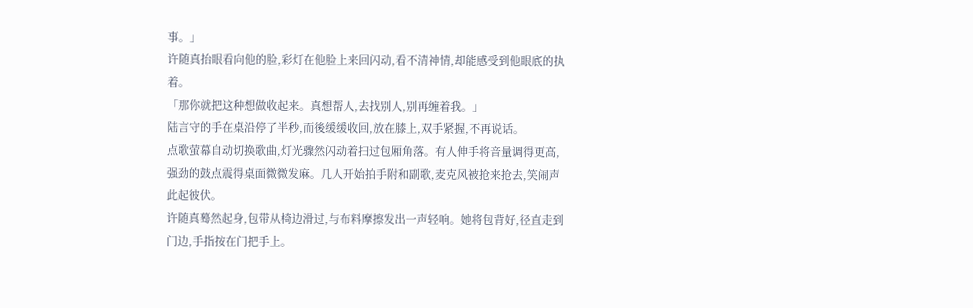事。」
许随真抬眼看向他的脸,彩灯在他脸上来回闪动,看不清神情,却能感受到他眼底的执着。
「那你就把这种想做收起来。真想帮人,去找别人,别再缠着我。」
陆言守的手在桌沿停了半秒,而後缓缓收回,放在膝上,双手紧握,不再说话。
点歌萤幕自动切换歌曲,灯光骤然闪动着扫过包厢角落。有人伸手将音量调得更高,强劲的鼓点震得桌面微微发麻。几人开始拍手附和副歌,麦克风被抢来抢去,笑闹声此起彼伏。
许随真蓦然起身,包带从椅边滑过,与布料摩擦发出一声轻响。她将包背好,径直走到门边,手指按在门把手上。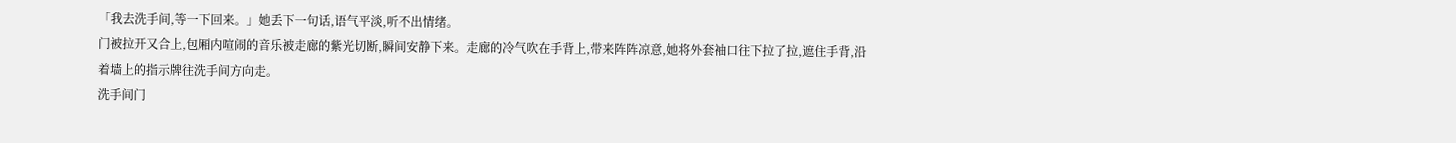「我去洗手间,等一下回来。」她丢下一句话,语气平淡,听不出情绪。
门被拉开又合上,包厢内喧闹的音乐被走廊的紫光切断,瞬间安静下来。走廊的冷气吹在手背上,带来阵阵凉意,她将外套袖口往下拉了拉,遮住手背,沿着墙上的指示牌往洗手间方向走。
洗手间门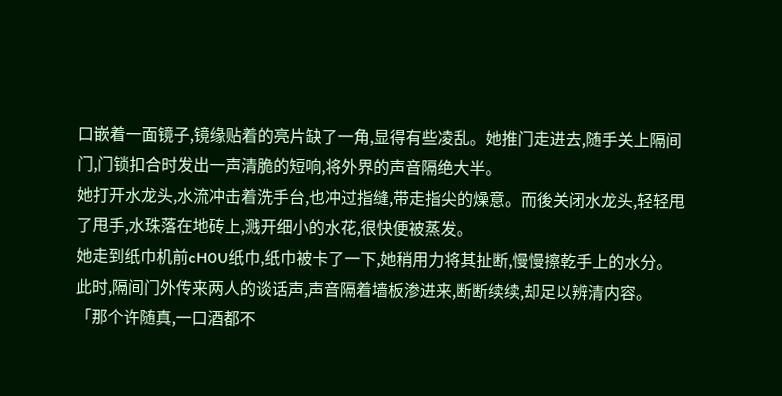口嵌着一面镜子,镜缘贴着的亮片缺了一角,显得有些凌乱。她推门走进去,随手关上隔间门,门锁扣合时发出一声清脆的短响,将外界的声音隔绝大半。
她打开水龙头,水流冲击着洗手台,也冲过指缝,带走指尖的燥意。而後关闭水龙头,轻轻甩了甩手,水珠落在地砖上,溅开细小的水花,很快便被蒸发。
她走到纸巾机前cH0U纸巾,纸巾被卡了一下,她稍用力将其扯断,慢慢擦乾手上的水分。
此时,隔间门外传来两人的谈话声,声音隔着墙板渗进来,断断续续,却足以辨清内容。
「那个许随真,一口酒都不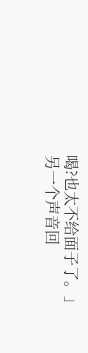喝?也太不给面子了。」
另一个声音回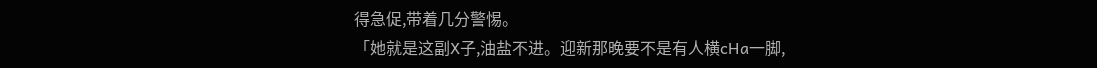得急促,带着几分警惕。
「她就是这副X子,油盐不进。迎新那晚要不是有人横cHa一脚,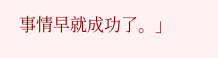事情早就成功了。」